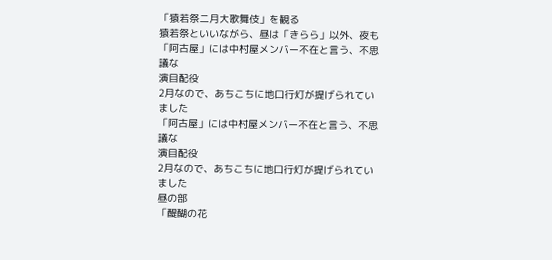「猿若祭二月大歌舞伎」を観る
猿若祭といいながら、昼は「きらら」以外、夜も
「阿古屋」には中村屋メンバー不在と言う、不思議な
演目配役
2月なので、あちこちに地口行灯が提げられていました
「阿古屋」には中村屋メンバー不在と言う、不思議な
演目配役
2月なので、あちこちに地口行灯が提げられていました
昼の部
「醍醐の花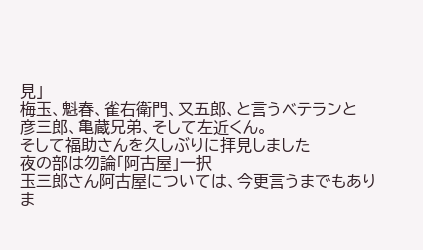見」
梅玉、魁春、雀右衛門、又五郎、と言うベテランと
彦三郎、亀蔵兄弟、そして左近くん。
そして福助さんを久しぶりに拝見しました
夜の部は勿論「阿古屋」一択
玉三郎さん阿古屋については、今更言うまでもあり
ま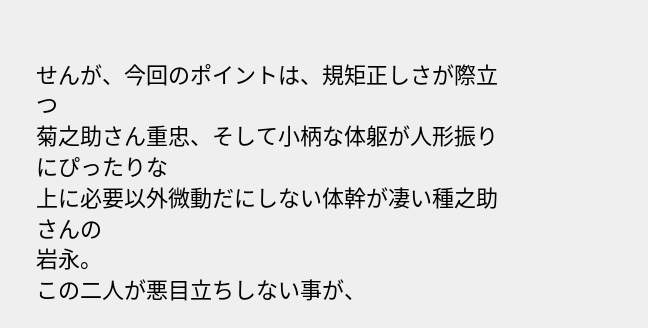せんが、今回のポイントは、規矩正しさが際立つ
菊之助さん重忠、そして小柄な体躯が人形振りにぴったりな
上に必要以外微動だにしない体幹が凄い種之助さんの
岩永。
この二人が悪目立ちしない事が、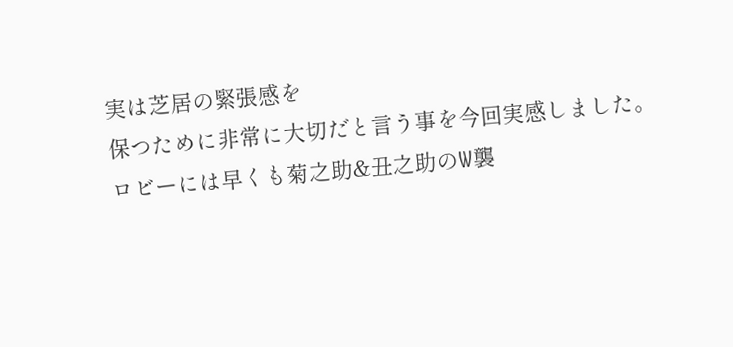実は芝居の緊張感を
保つために非常に大切だと言う事を今回実感しました。
ロビーには早くも菊之助&丑之助のW襲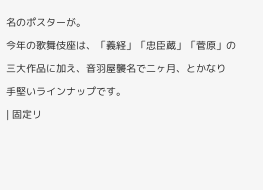名のポスターが。
今年の歌舞伎座は、「義経」「忠臣蔵」「菅原」の
三大作品に加え、音羽屋襲名で二ヶ月、とかなり
手堅いラインナップです。
| 固定リ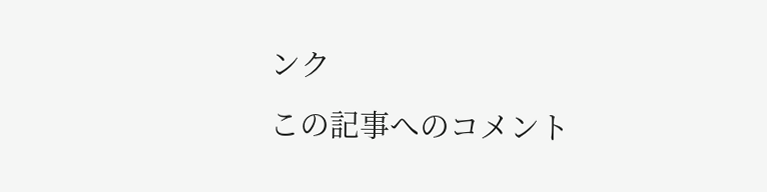ンク
この記事へのコメント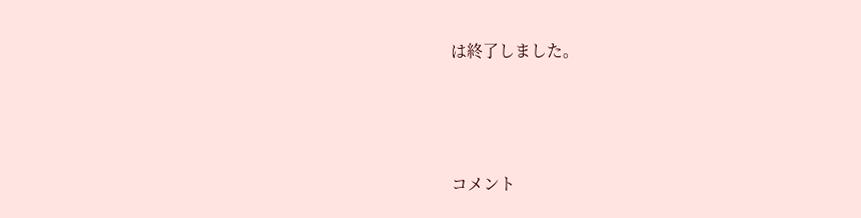は終了しました。





コメント